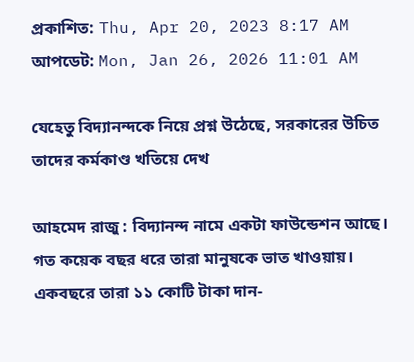প্রকাশিত: Thu, Apr 20, 2023 8:17 AM
আপডেট: Mon, Jan 26, 2026 11:01 AM

যেহেতু বিদ্যানন্দকে নিয়ে প্রশ্ন উঠেছে, সরকারের উচিত তাদের কর্মকাণ্ড খতিয়ে দেখ

আহমেদ রাজু : বিদ্যানন্দ নামে একটা ফাউন্ডেশন আছে। গত কয়েক বছর ধরে তারা মানুষকে ভাত খাওয়ায়। একবছরে তারা ১১ কোটি টাকা দান-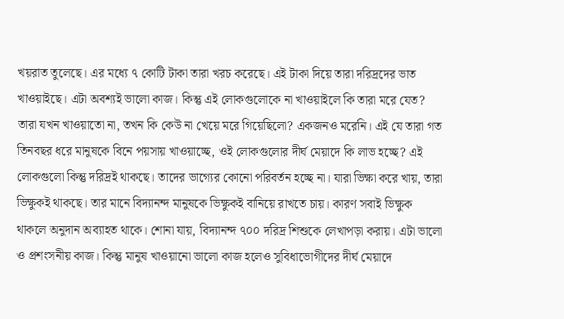খয়রাত তুলেছে। এর মধ্যে ৭ কোটি টাকা তারা খরচ করেছে। এই টাকা দিয়ে তারা দরিদ্রদের ভাত খাওয়াইছে। এটা অবশ্যই ভালো কাজ। কিন্তু এই লোকগুলোকে না খাওয়াইলে কি তারা মরে যেত? তারা যখন খাওয়াতো না, তখন কি কেউ না খেয়ে মরে গিয়েছিলো? একজনও মরেনি। এই যে তারা গত তিনবছর ধরে মানুষকে বিনে পয়সায় খাওয়াচ্ছে, ওই লোকগুলোর দীর্ঘ মেয়াদে কি লাভ হচ্ছে? এই লোকগুলো কিন্তু দরিদ্রই থাকছে। তাদের ভাগ্যের কোনো পরিবর্তন হচ্ছে না। যারা ভিক্ষা করে খায়, তারা ভিক্ষুকই থাকছে। তার মানে বিদ্যানন্দ মানুষকে ভিক্ষুকই বানিয়ে রাখতে চায়। কারণ সবাই ভিক্ষুক থাকলে অনুদান অব্যাহত থাকে। শোনা যায়, বিদ্যানন্দ ৭০০ দরিদ্র শিশুকে লেখাপড়া করায়। এটা ভালো ও প্রশংসনীয় কাজ। কিন্তু মানুষ খাওয়ানো ভালো কাজ হলেও সুবিধাভোগীদের দীর্ঘ মেয়াদে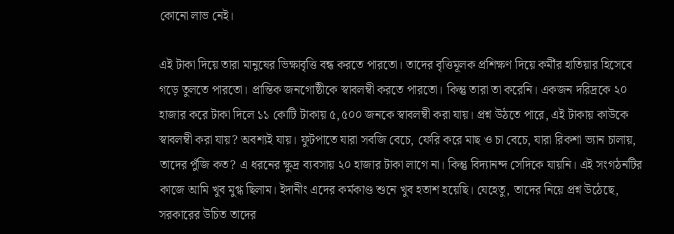কোনো লাভ নেই।

এই টাকা দিয়ে তারা মানুষের ভিক্ষাবৃত্তি বন্ধ করতে পারতো। তাদের বৃত্তিমূলক প্রশিক্ষণ দিয়ে কর্মীর হাতিয়ার হিসেবে গড়ে তুলতে পারতো। প্রান্তিক জনগোষ্ঠীকে স্বাবলম্বী করতে পারতো। কিন্তু তারা তা করেনি। একজন দরিদ্রকে ২০ হাজার করে টাকা দিলে ১১ কোটি টাকায় ৫,৫০০ জনকে স্বাবলম্বী করা যায়। প্রশ্ন উঠতে পারে, এই টাকায় কাউকে স্বাবলম্বী করা যায়? অবশ্যই যায়। ফুটপাতে যারা সবজি বেচে, ফেরি করে মাছ ও চা বেচে, যারা রিকশা ভ্যান চালায়, তাদের পুঁজি কত? এ ধরনের ক্ষুদ্র ব্যবসায় ২০ হাজার টাকা লাগে না। কিন্তু বিদ্যানন্দ সেদিকে যায়নি। এই সংগঠনটির কাজে আমি খুব মুগ্ধ ছিলাম। ইদানীং এদের কর্মকাণ্ড শুনে খুব হতাশ হয়েছি। যেহেতু, তাদের নিয়ে প্রশ্ন উঠেছে, সরকারের উচিত তাদের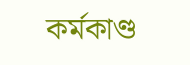কর্মকাণ্ড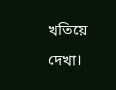খতিয়ে দেখা।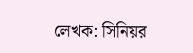লেখক: সিনিয়র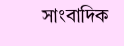সাংবাদিক